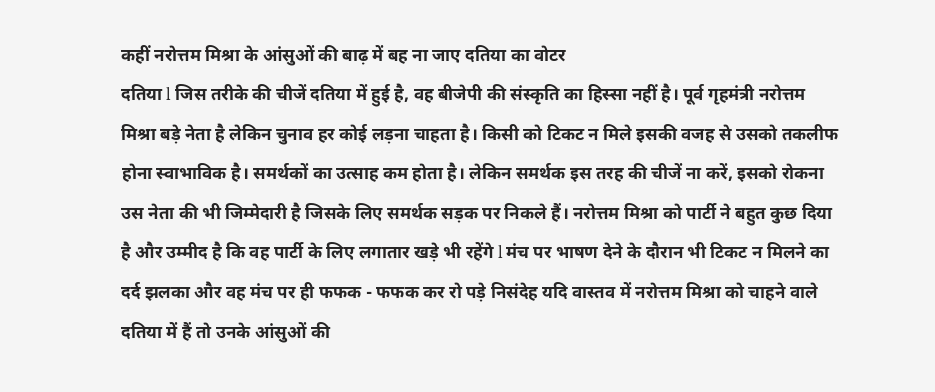कहीं नरोत्तम मिश्रा के आंसुओं की बाढ़ में बह ना जाए दतिया का वोटर
दतिया l जिस तरीके की चीजें दतिया में हुई है, वह बीजेपी की संस्कृति का हिस्सा नहीं है। पूर्व गृहमंत्री नरोत्तम मिश्रा बड़े नेता है लेकिन चुनाव हर कोई लड़ना चाहता है। किसी को टिकट न मिले इसकी वजह से उसको तकलीफ होना स्वाभाविक है। समर्थकों का उत्साह कम होता है। लेकिन समर्थक इस तरह की चीजें ना करें, इसको रोकना उस नेता की भी जिम्मेदारी है जिसके लिए समर्थक सड़क पर निकले हैं। नरोत्तम मिश्रा को पार्टी ने बहुत कुछ दिया है और उम्मीद है कि वह पार्टी के लिए लगातार खड़े भी रहेंगे l मंच पर भाषण देने के दौरान भी टिकट न मिलने का दर्द झलका और वह मंच पर ही फफक - फफक कर रो पड़े निसंदेह यदि वास्तव में नरोत्तम मिश्रा को चाहने वाले दतिया में हैं तो उनके आंसुओं की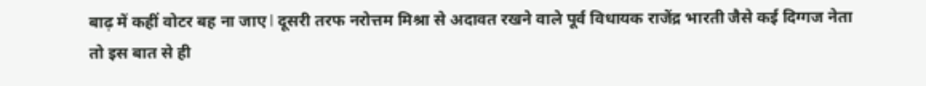बाढ़ में कहीं वोटर बह ना जाए l दूसरी तरफ नरोत्तम मिश्रा से अदावत रखने वाले पूर्व विधायक राजेंद्र भारती जैसे कई दिग्गज नेता तो इस बात से ही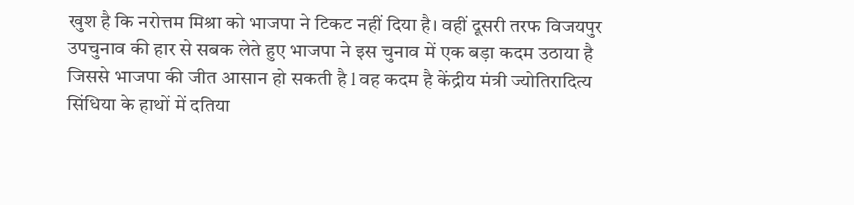खुश है कि नरोत्तम मिश्रा को भाजपा ने टिकट नहीं दिया है। वहीं दूसरी तरफ विजयपुर उपचुनाव की हार से सबक लेते हुए भाजपा ने इस चुनाव में एक बड़ा कदम उठाया है जिससे भाजपा की जीत आसान हो सकती है l वह कदम है केंद्रीय मंत्री ज्योतिरादित्य सिंधिया के हाथों में दतिया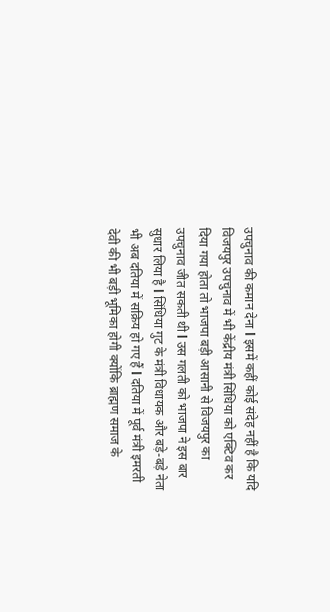उपचुनाव की कमान देना l इसमें कहीं कोई संदेह नहीं है कि यदि विजयपुर उपचुनाव में भी केंद्रीय मंत्री सिंधिया को एक्टिव कर दिया गया होता तो भाजपा बड़ी आसानी से विजयपुर का उपचुनाव जीत सकती थी l उस गलती को भाजपा ने इस बार सुधार लिया है l सिंधिया गुट के मंत्री विधायक और बड़े-बड़े नेता भी अब दतिया में सक्रिय हो गए हैं l दतिया में पूर्व मंत्री इमरती देवी की भी बड़ी भूमिका होगी क्योंकि ब्राह्मण समाज के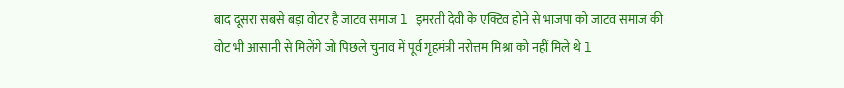बाद दूसरा सबसे बड़ा वोटर है जाटव समाज l इमरती देवी के एक्टिव होने से भाजपा को जाटव समाज की वोट भी आसानी से मिलेंगे जो पिछले चुनाव में पूर्व गृहमंत्री नरोत्तम मिश्रा को नहीं मिले थे l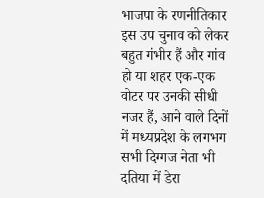भाजपा के रणनीतिकार इस उप चुनाव को लेकर बहुत गंभीर हैं और गांव हो या शहर एक-एक वोटर पर उनकी सीधी नजर हैं, आने वाले दिनों में मध्यप्रदेश के लगभग सभी दिग्गज नेता भी दतिया में डेरा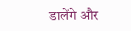डालेंगे और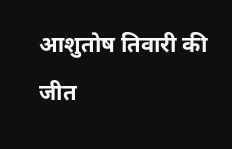आशुतोष तिवारी की जीत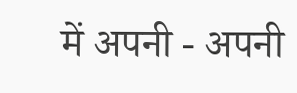में अपनी - अपनी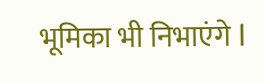भूमिका भी निभाएंगे l